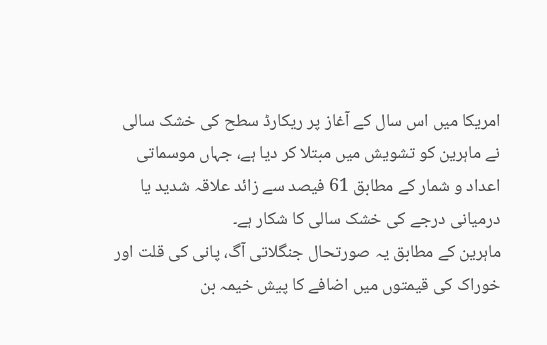امریکا میں اس سال کے آغاز پر ریکارڈ سطح کی خشک سالی نے ماہرین کو تشویش میں مبتلا کر دیا ہے، جہاں موسماتی اعداد و شمار کے مطابق 61 فیصد سے زائد علاقہ شدید یا درمیانی درجے کی خشک سالی کا شکار ہے۔
ماہرین کے مطابق یہ صورتحال جنگلاتی آگ، پانی کی قلت اور خوراک کی قیمتوں میں اضافے کا پیش خیمہ بن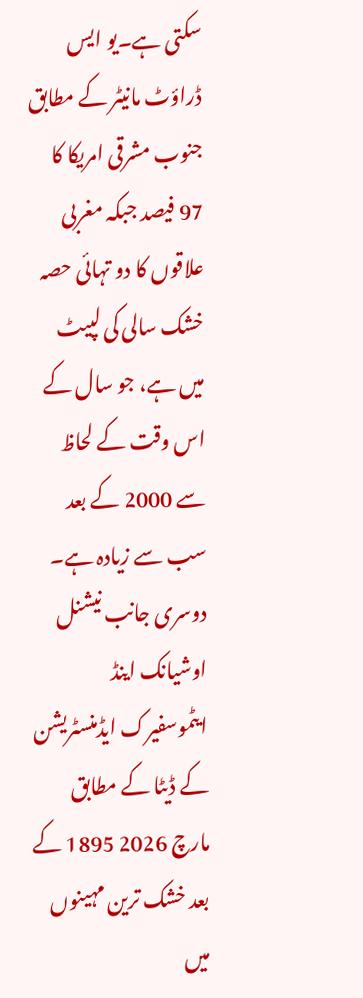سکتی ہے۔یو ایس ڈراؤٹ مانیٹر کے مطابق جنوب مشرقی امریکا کا 97 فیصد جبکہ مغربی علاقوں کا دو تہائی حصہ خشک سالی کی لپیٹ میں ہے، جو سال کے اس وقت کے لحاظ سے 2000 کے بعد سب سے زیادہ ہے۔ دوسری جانب نیشنل اوشیانک اینڈ ایٹموسفیرک ایڈمنسٹریشن کے ڈیٹا کے مطابق مارچ 2026 1895 کے بعد خشک ترین مہینوں میں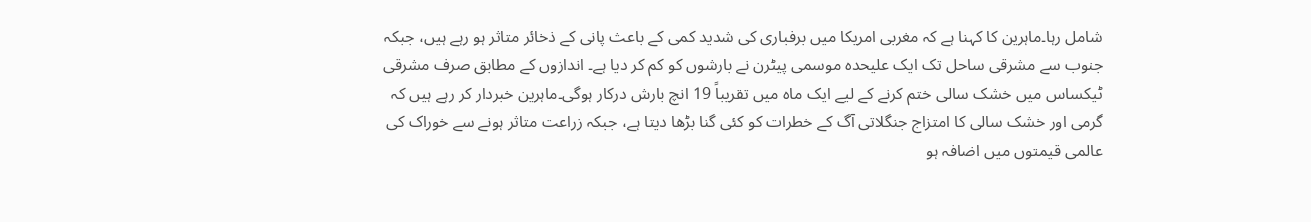شامل رہا۔ماہرین کا کہنا ہے کہ مغربی امریکا میں برفباری کی شدید کمی کے باعث پانی کے ذخائر متاثر ہو رہے ہیں، جبکہ جنوب سے مشرقی ساحل تک ایک علیحدہ موسمی پیٹرن نے بارشوں کو کم کر دیا ہے۔ اندازوں کے مطابق صرف مشرقی ٹیکساس میں خشک سالی ختم کرنے کے لیے ایک ماہ میں تقریباً 19 انچ بارش درکار ہوگی۔ماہرین خبردار کر رہے ہیں کہ گرمی اور خشک سالی کا امتزاج جنگلاتی آگ کے خطرات کو کئی گنا بڑھا دیتا ہے، جبکہ زراعت متاثر ہونے سے خوراک کی عالمی قیمتوں میں اضافہ ہو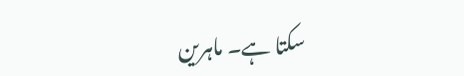سکتا ہے۔ ماہرین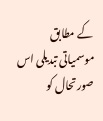کے مطابق موسمیاتی تبدیلی اس صورتحال کو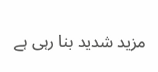مزید شدید بنا رہی ہے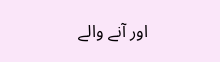اور آنے والے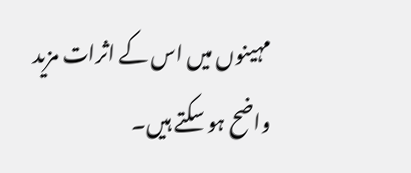مہینوں میں اس کے اثرات مزید واضح ہو سکتے ہیں۔